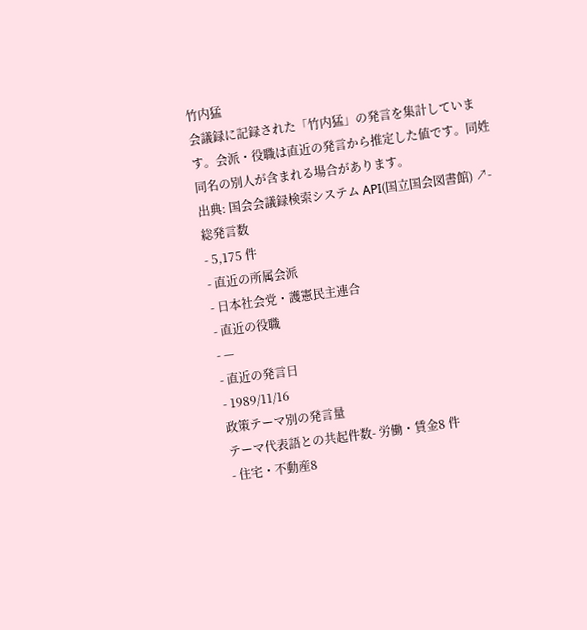竹内猛
会議録に記録された「竹内猛」の発言を集計しています。会派・役職は直近の発言から推定した値です。同姓同名の別人が含まれる場合があります。
出典: 国会会議録検索システム API(国立国会図書館) ↗- 総発言数
- 5,175 件
- 直近の所属会派
- 日本社会党・護憲民主連合
- 直近の役職
- —
- 直近の発言日
- 1989/11/16
政策テーマ別の発言量
テーマ代表語との共起件数- 労働・賃金8 件
- 住宅・不動産8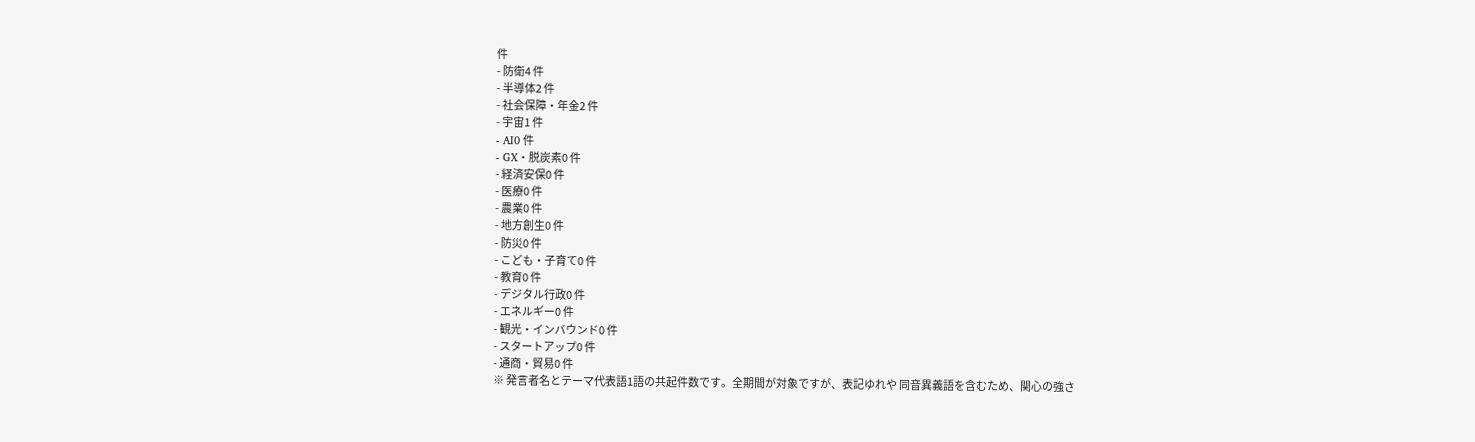件
- 防衛4 件
- 半導体2 件
- 社会保障・年金2 件
- 宇宙1 件
- AI0 件
- GX・脱炭素0 件
- 経済安保0 件
- 医療0 件
- 農業0 件
- 地方創生0 件
- 防災0 件
- こども・子育て0 件
- 教育0 件
- デジタル行政0 件
- エネルギー0 件
- 観光・インバウンド0 件
- スタートアップ0 件
- 通商・貿易0 件
※ 発言者名とテーマ代表語1語の共起件数です。全期間が対象ですが、表記ゆれや 同音異義語を含むため、関心の強さ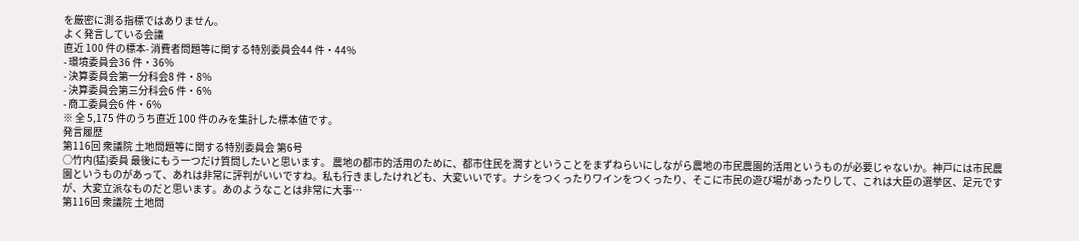を厳密に測る指標ではありません。
よく発言している会議
直近 100 件の標本- 消費者問題等に関する特別委員会44 件・44%
- 環境委員会36 件・36%
- 決算委員会第一分科会8 件・8%
- 決算委員会第三分科会6 件・6%
- 商工委員会6 件・6%
※ 全 5,175 件のうち直近 100 件のみを集計した標本値です。
発言履歴
第116回 衆議院 土地問題等に関する特別委員会 第6号
○竹内(猛)委員 最後にもう一つだけ質問したいと思います。 農地の都市的活用のために、都市住民を潤すということをまずねらいにしながら農地の市民農園的活用というものが必要じゃないか。神戸には市民農園というものがあって、あれは非常に評判がいいですね。私も行きましたけれども、大変いいです。ナシをつくったりワインをつくったり、そこに市民の遊び場があったりして、これは大臣の選挙区、足元ですが、大変立派なものだと思います。あのようなことは非常に大事…
第116回 衆議院 土地問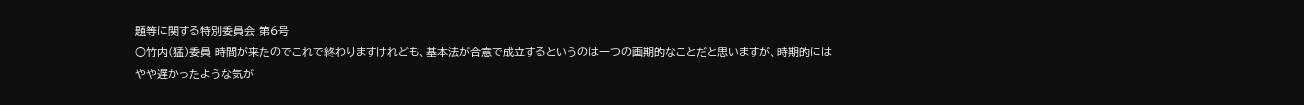題等に関する特別委員会 第6号
○竹内(猛)委員 時間が来たのでこれで終わりますけれども、基本法が合意で成立するというのは一つの画期的なことだと思いますが、時期的にはやや遅かったような気が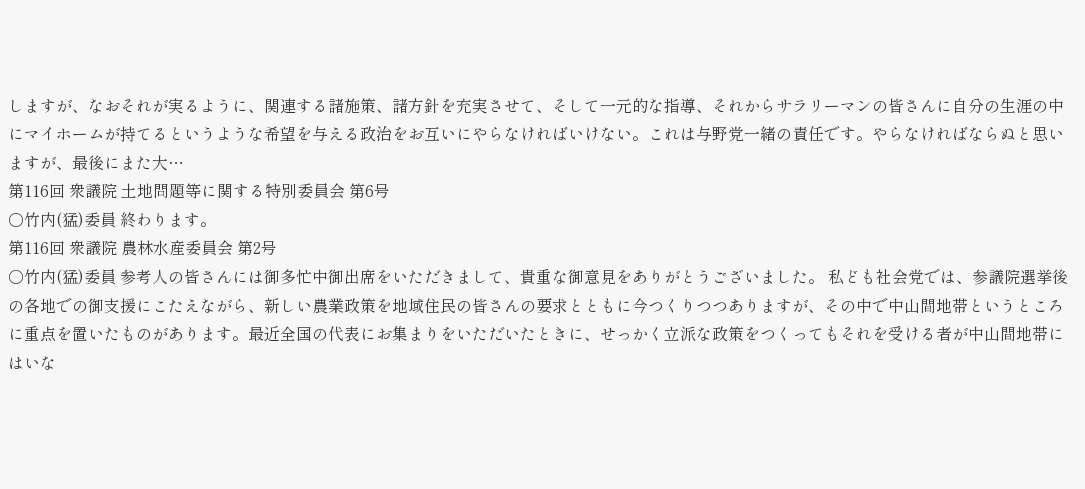しますが、なおそれが実るように、関連する諸施策、諸方針を充実させて、そして一元的な指導、それからサラリーマンの皆さんに自分の生涯の中にマイホームが持てるというような希望を与える政治をお互いにやらなければいけない。これは与野党一緒の責任です。やらなければならぬと思いますが、最後にまた大…
第116回 衆議院 土地問題等に関する特別委員会 第6号
○竹内(猛)委員 終わります。
第116回 衆議院 農林水産委員会 第2号
○竹内(猛)委員 参考人の皆さんには御多忙中御出席をいただきまして、貴重な御意見をありがとうございました。 私ども社会党では、参議院選挙後の各地での御支援にこたえながら、新しい農業政策を地域住民の皆さんの要求とともに今つくりつつありますが、その中で中山間地帯というところに重点を置いたものがあります。最近全国の代表にお集まりをいただいたときに、せっかく立派な政策をつくってもそれを受ける者が中山間地帯にはいな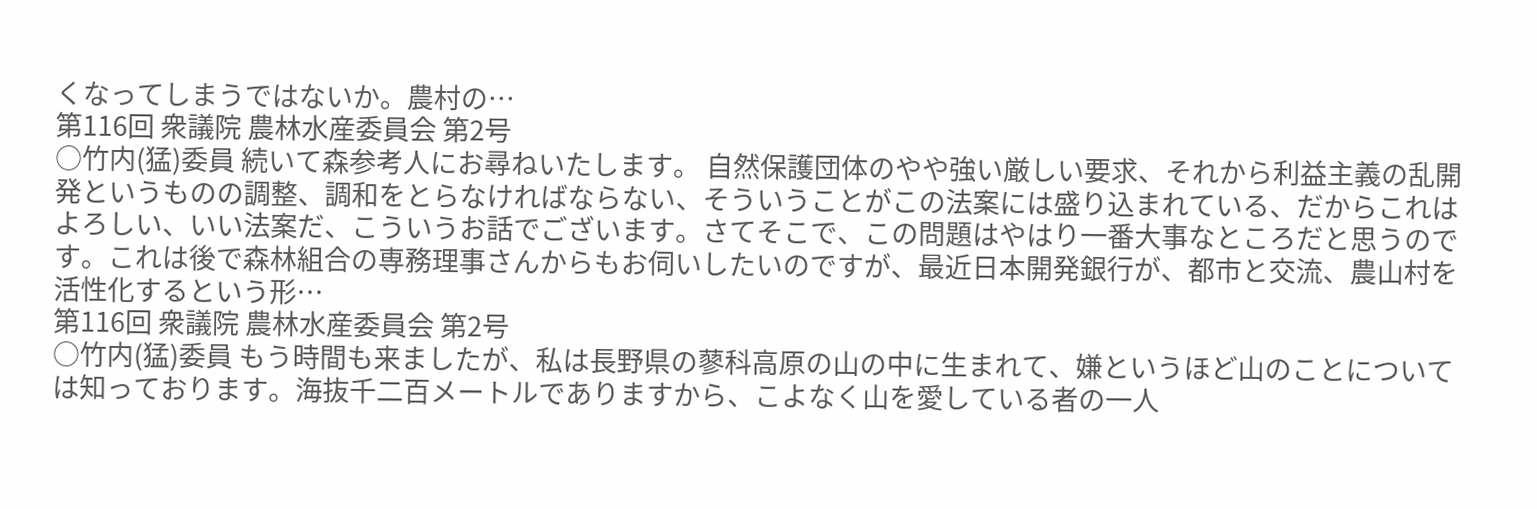くなってしまうではないか。農村の…
第116回 衆議院 農林水産委員会 第2号
○竹内(猛)委員 続いて森参考人にお尋ねいたします。 自然保護団体のやや強い厳しい要求、それから利益主義の乱開発というものの調整、調和をとらなければならない、そういうことがこの法案には盛り込まれている、だからこれはよろしい、いい法案だ、こういうお話でございます。さてそこで、この問題はやはり一番大事なところだと思うのです。これは後で森林組合の専務理事さんからもお伺いしたいのですが、最近日本開発銀行が、都市と交流、農山村を活性化するという形…
第116回 衆議院 農林水産委員会 第2号
○竹内(猛)委員 もう時間も来ましたが、私は長野県の蓼科高原の山の中に生まれて、嫌というほど山のことについては知っております。海抜千二百メートルでありますから、こよなく山を愛している者の一人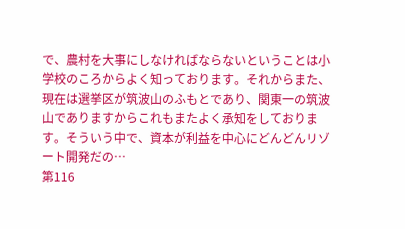で、農村を大事にしなければならないということは小学校のころからよく知っております。それからまた、現在は選挙区が筑波山のふもとであり、関東一の筑波山でありますからこれもまたよく承知をしております。そういう中で、資本が利益を中心にどんどんリゾート開発だの…
第116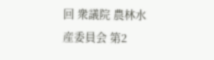回 衆議院 農林水産委員会 第2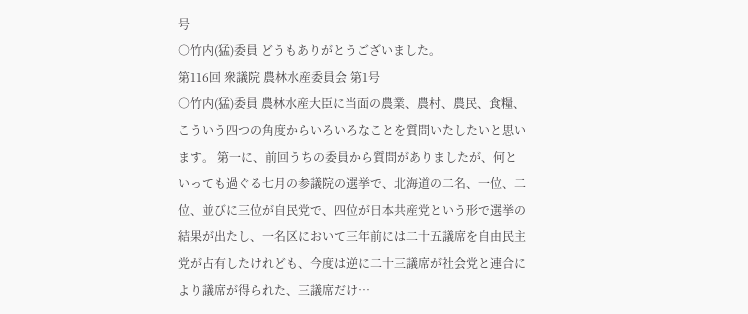号
○竹内(猛)委員 どうもありがとうございました。
第116回 衆議院 農林水産委員会 第1号
○竹内(猛)委員 農林水産大臣に当面の農業、農村、農民、食糧、こういう四つの角度からいろいろなことを質問いたしたいと思います。 第一に、前回うちの委員から質問がありましたが、何といっても過ぐる七月の参議院の選挙で、北海道の二名、一位、二位、並びに三位が自民党で、四位が日本共産党という形で選挙の結果が出たし、一名区において三年前には二十五議席を自由民主党が占有したけれども、今度は逆に二十三議席が社会党と連合により議席が得られた、三議席だけ…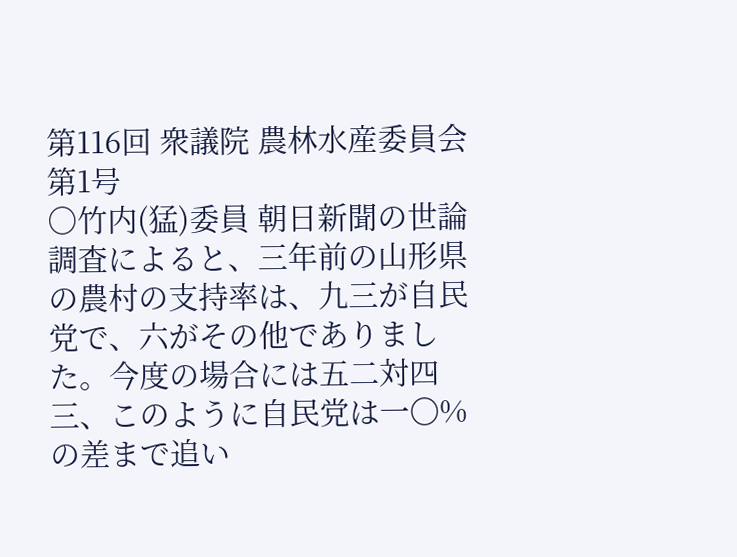第116回 衆議院 農林水産委員会 第1号
○竹内(猛)委員 朝日新聞の世論調査によると、三年前の山形県の農村の支持率は、九三が自民党で、六がその他でありました。今度の場合には五二対四三、このように自民党は一〇%の差まで追い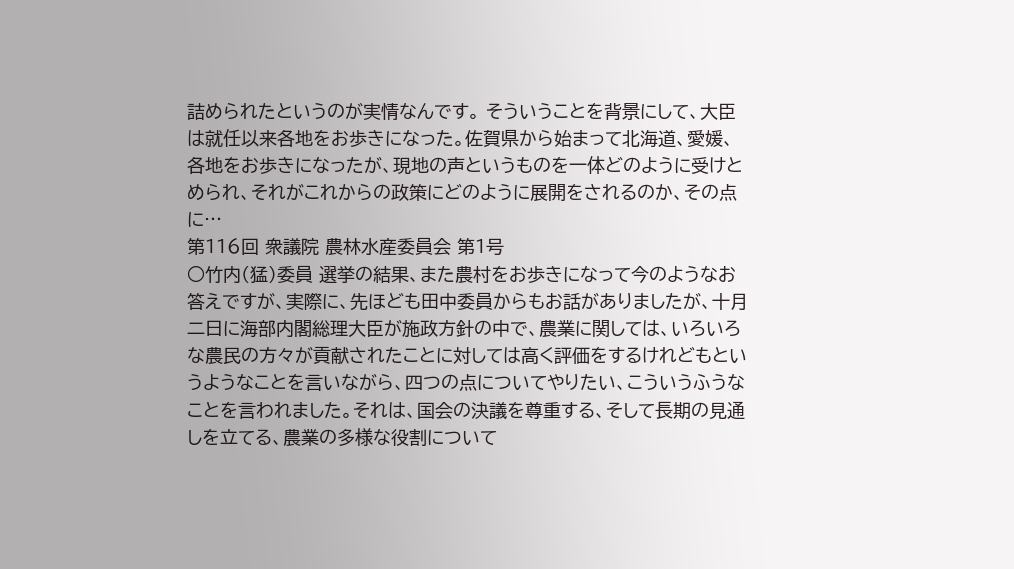詰められたというのが実情なんです。 そういうことを背景にして、大臣は就任以来各地をお歩きになった。佐賀県から始まって北海道、愛媛、各地をお歩きになったが、現地の声というものを一体どのように受けとめられ、それがこれからの政策にどのように展開をされるのか、その点に…
第116回 衆議院 農林水産委員会 第1号
○竹内(猛)委員 選挙の結果、また農村をお歩きになって今のようなお答えですが、実際に、先ほども田中委員からもお話がありましたが、十月二日に海部内閣総理大臣が施政方針の中で、農業に関しては、いろいろな農民の方々が貢献されたことに対しては高く評価をするけれどもというようなことを言いながら、四つの点についてやりたい、こういうふうなことを言われました。それは、国会の決議を尊重する、そして長期の見通しを立てる、農業の多様な役割について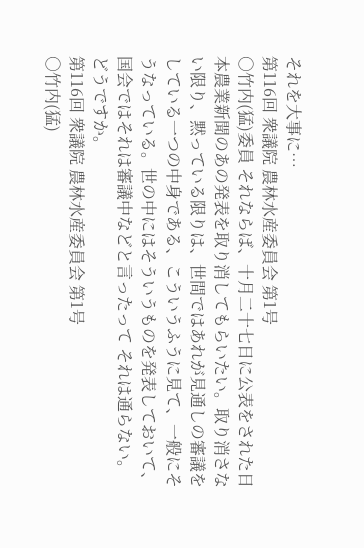それを大事に…
第116回 衆議院 農林水産委員会 第1号
○竹内(猛)委員 それならば、十月二十七日に公表をされた日本農業新聞のあの発表を取り消してもらいたい。取り消さない限り、黙っている限りは、世間ではあれが見通しの審議をしている一つの中身である、こういうふうに見て、一般にそうなっている。世の中にはそういうものを発表しておいて、国会ではそれは審議中などと言ったって それは通らない。どうですか。
第116回 衆議院 農林水産委員会 第1号
○竹内(猛)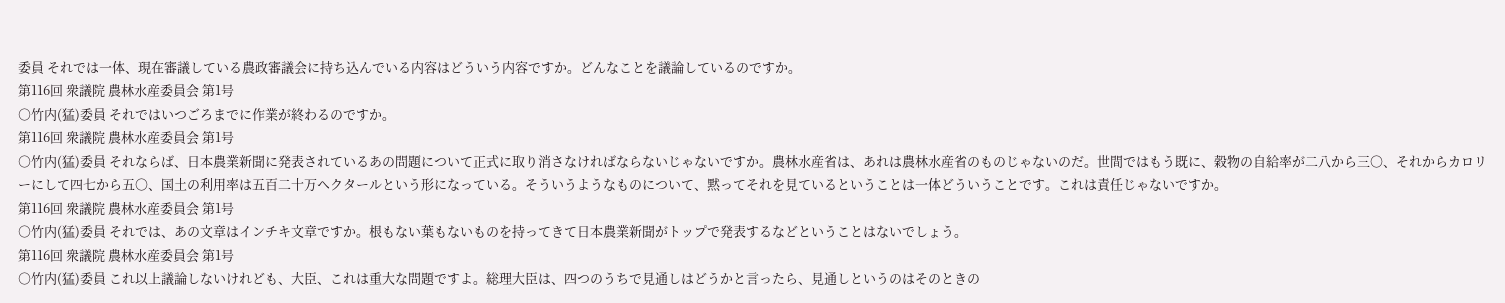委員 それでは一体、現在審議している農政審議会に持ち込んでいる内容はどういう内容ですか。どんなことを議論しているのですか。
第116回 衆議院 農林水産委員会 第1号
○竹内(猛)委員 それではいつごろまでに作業が終わるのですか。
第116回 衆議院 農林水産委員会 第1号
○竹内(猛)委員 それならば、日本農業新聞に発表されているあの問題について正式に取り消さなければならないじゃないですか。農林水産省は、あれは農林水産省のものじゃないのだ。世間ではもう既に、穀物の自給率が二八から三〇、それからカロリーにして四七から五〇、国土の利用率は五百二十万ヘクタールという形になっている。そういうようなものについて、黙ってそれを見ているということは一体どういうことです。これは責任じゃないですか。
第116回 衆議院 農林水産委員会 第1号
○竹内(猛)委員 それでは、あの文章はインチキ文章ですか。根もない葉もないものを持ってきて日本農業新聞がトップで発表するなどということはないでしょう。
第116回 衆議院 農林水産委員会 第1号
○竹内(猛)委員 これ以上議論しないけれども、大臣、これは重大な問題ですよ。総理大臣は、四つのうちで見通しはどうかと言ったら、見通しというのはそのときの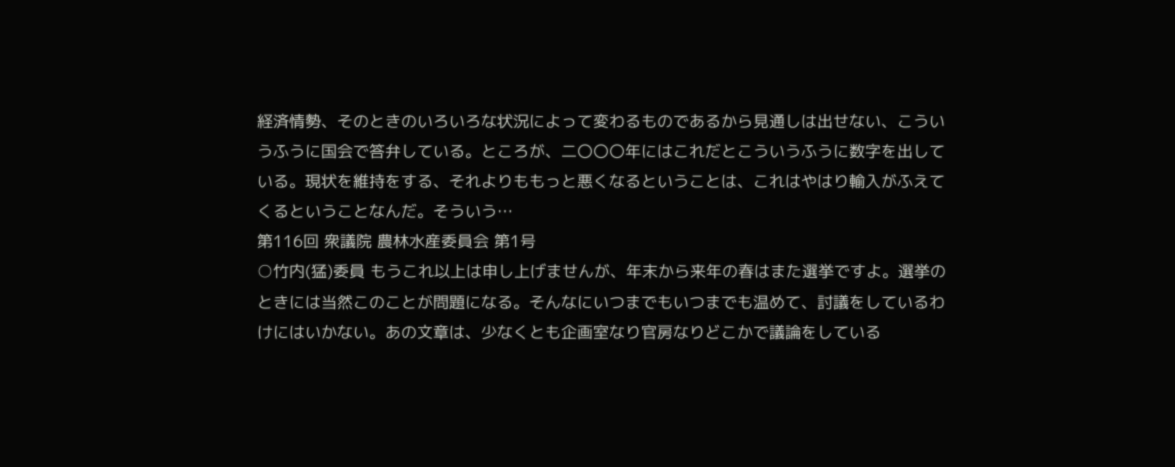経済情勢、そのときのいろいろな状況によって変わるものであるから見通しは出せない、こういうふうに国会で答弁している。ところが、二〇〇〇年にはこれだとこういうふうに数字を出している。現状を維持をする、それよりももっと悪くなるということは、これはやはり輸入がふえてくるということなんだ。そういう…
第116回 衆議院 農林水産委員会 第1号
○竹内(猛)委員 もうこれ以上は申し上げませんが、年末から来年の春はまた選挙ですよ。選挙のときには当然このことが問題になる。そんなにいつまでもいつまでも温めて、討議をしているわけにはいかない。あの文章は、少なくとも企画室なり官房なりどこかで議論をしている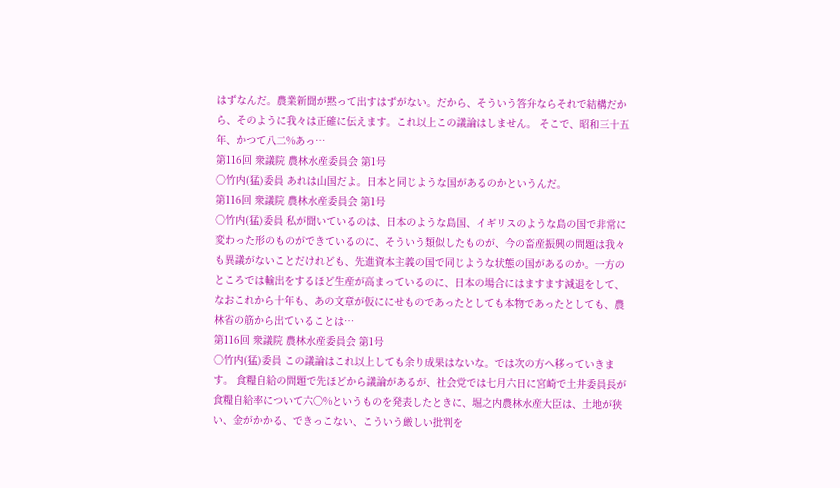はずなんだ。農業新聞が黙って出すはずがない。だから、そういう答弁ならそれで結構だから、そのように我々は正確に伝えます。これ以上この議論はしません。 そこで、昭和三十五年、かつて八二%あっ…
第116回 衆議院 農林水産委員会 第1号
○竹内(猛)委員 あれは山国だよ。日本と同じような国があるのかというんだ。
第116回 衆議院 農林水産委員会 第1号
○竹内(猛)委員 私が聞いているのは、日本のような島国、イギリスのような島の国で非常に変わった形のものができているのに、そういう類似したものが、今の畜産振興の問題は我々も異議がないことだけれども、先進資本主義の国で同じような状態の国があるのか。一方のところでは輸出をするほど生産が高まっているのに、日本の場合にはますます減退をして、なおこれから十年も、あの文章が仮ににせものであったとしても本物であったとしても、農林省の筋から出ていることは…
第116回 衆議院 農林水産委員会 第1号
○竹内(猛)委員 この議論はこれ以上しても余り成果はないな。では次の方へ移っていきます。 食糧自給の問題で先ほどから議論があるが、社会党では七月六日に宮崎で土井委員長が食糧自給率について六〇%というものを発表したときに、堀之内農林水産大臣は、土地が狭い、金がかかる、できっこない、こういう厳しい批判を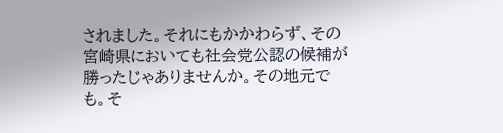されました。それにもかかわらず、その宮崎県においても社会党公認の候補が勝ったじゃありませんか。その地元でも。そ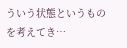ういう状態というものを考えてき…